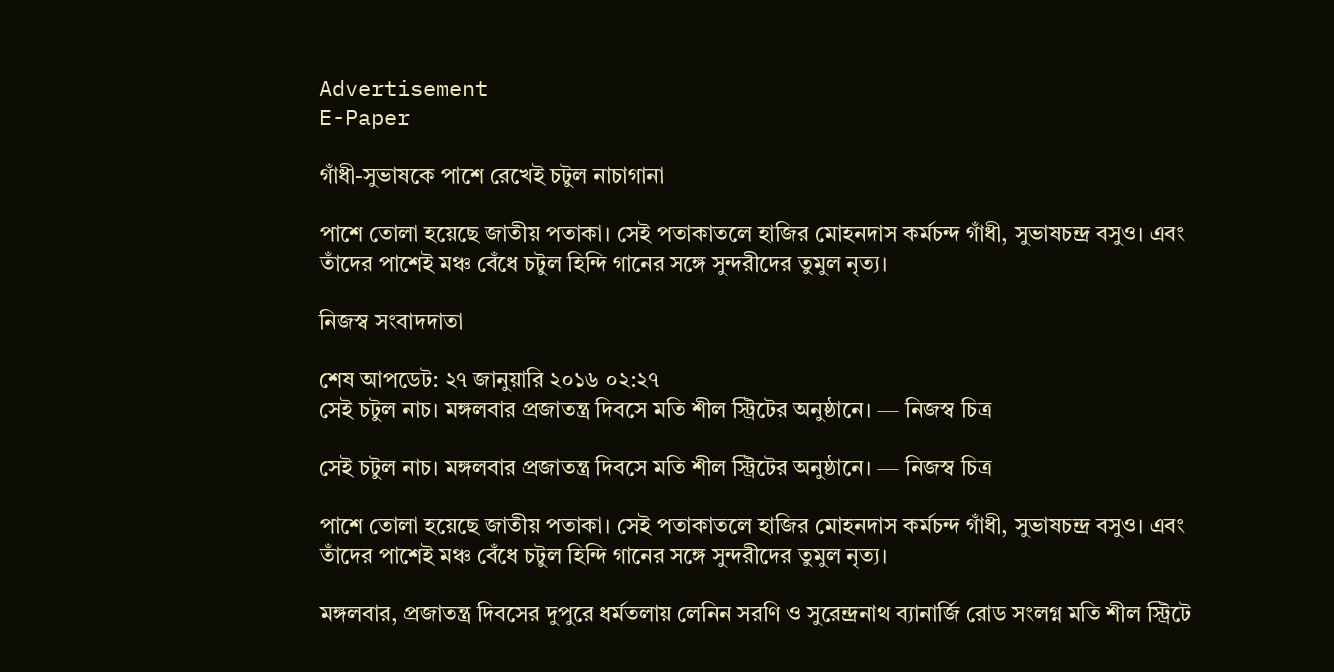Advertisement
E-Paper

গাঁধী-সুভাষকে পাশে রেখেই চটুল নাচাগানা

পাশে তোলা হয়েছে জাতীয় পতাকা। সেই পতাকাতলে হাজির মোহনদাস কর্মচন্দ গাঁধী, সুভাষচন্দ্র বসুও। এবং তাঁদের পাশেই মঞ্চ বেঁধে চটুল হিন্দি গানের সঙ্গে সুন্দরীদের তুমুল নৃত্য।

নিজস্ব সংবাদদাতা

শেষ আপডেট: ২৭ জানুয়ারি ২০১৬ ০২:২৭
সেই চটুল নাচ। মঙ্গলবার প্রজাতন্ত্র দিবসে মতি শীল স্ট্রিটের অনুষ্ঠানে। — নিজস্ব চিত্র

সেই চটুল নাচ। মঙ্গলবার প্রজাতন্ত্র দিবসে মতি শীল স্ট্রিটের অনুষ্ঠানে। — নিজস্ব চিত্র

পাশে তোলা হয়েছে জাতীয় পতাকা। সেই পতাকাতলে হাজির মোহনদাস কর্মচন্দ গাঁধী, সুভাষচন্দ্র বসুও। এবং তাঁদের পাশেই মঞ্চ বেঁধে চটুল হিন্দি গানের সঙ্গে সুন্দরীদের তুমুল নৃত্য।

মঙ্গলবার, প্রজাতন্ত্র দিবসের দুপুরে ধর্মতলায় লেনিন সরণি ও সুরেন্দ্রনাথ ব্যানার্জি রোড সংলগ্ন মতি শীল স্ট্রিটে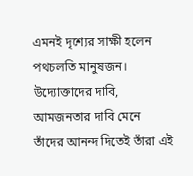এমনই দৃশ্যের সাক্ষী হলেন পথচলতি মানুষজন। উদ্যোক্তাদের দাবি, আমজনতার দাবি মেনে তাঁদের আনন্দ দিতেই তাঁরা এই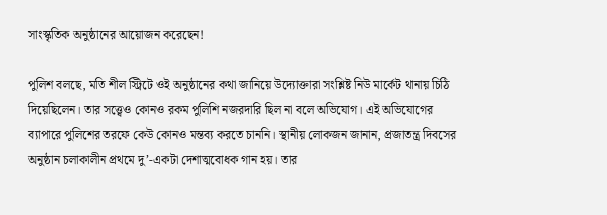সাংস্কৃতিক অনুষ্ঠানের আয়োজন করেছেন!

পুলিশ বলছে, মতি শীল স্ট্রিটে ওই অনুষ্ঠানের কথা জানিয়ে উদ্যোক্তারা সংশ্লিষ্ট নিউ মার্কেট থানায় চিঠি দিয়েছিলেন। তার সত্ত্বেও কোনও রকম পুলিশি নজরদারি ছিল না বলে অভিযোগ। এই অভিযোগের ব্যাপারে পুলিশের তরফে কেউ কোনও মন্তব্য করতে চাননি। স্থানীয় লোকজন জানান, প্রজাতন্ত্র দিবসের অনুষ্ঠান চলাকালীন প্রথমে দু’-একটা দেশাত্মবোধক গান হয়। তার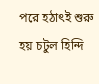পরে হঠাৎই শুরু হয় চটুল হিন্দি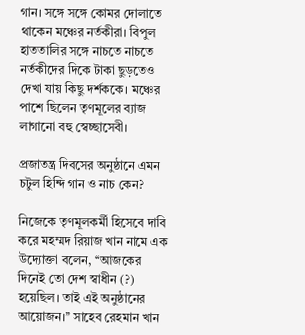গান। সঙ্গে সঙ্গে কোমর দোলাতে থাকেন মঞ্চের নর্তকীরা। বিপুল হাততালির সঙ্গে নাচতে নাচতে নর্তকীদের দিকে টাকা ছুড়তেও দেখা যায় কিছু দর্শককে। মঞ্চের পাশে ছিলেন তৃণমূলের ব্যাজ লাগানো বহু স্বেচ্ছাসেবী।

প্রজাতন্ত্র দিবসের অনুষ্ঠানে এমন চটুল হিন্দি গান ও নাচ কেন?

নিজেকে তৃণমূলকর্মী হিসেবে দাবি করে মহম্মদ রিয়াজ খান নামে এক উদ্যোক্তা বলেন, ‘‘আজকের দিনেই তো দেশ স্বাধীন (?) হয়েছিল। তাই এই অনুষ্ঠানের আয়োজন।’’ সাহেব রেহমান খান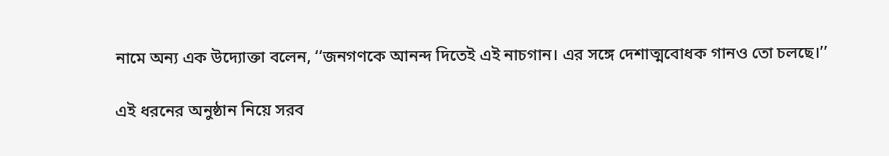নামে অন্য এক উদ্যোক্তা বলেন, ‘‘জনগণকে আনন্দ দিতেই এই নাচগান। এর সঙ্গে দেশাত্মবোধক গানও তো চলছে।’’

এই ধরনের অনুষ্ঠান নিয়ে সরব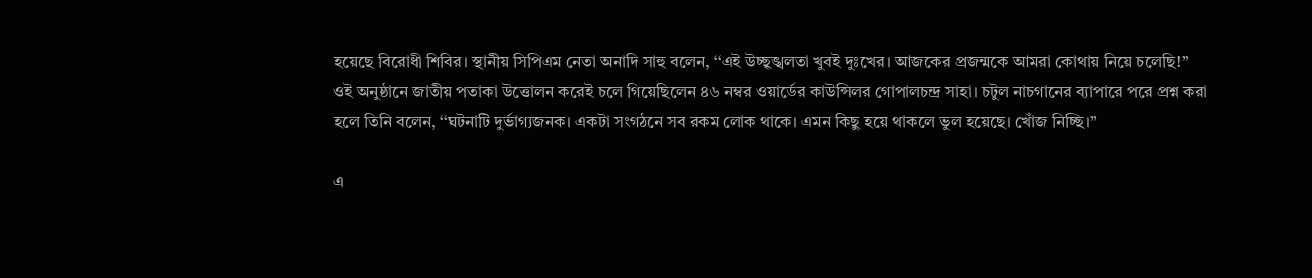হয়েছে বিরোধী শিবির। স্থানীয় সিপিএম নেতা অনাদি সাহু বলেন, ‘‘এই উচ্ছৃঙ্খলতা খুবই দুঃখের। আজকের প্রজন্মকে আমরা কোথায় নিয়ে চলেছি!’’ ওই অনুষ্ঠানে জাতীয় পতাকা উত্তোলন করেই চলে গিয়েছিলেন ৪৬ নম্বর ওয়ার্ডের কাউন্সিলর গোপালচন্দ্র সাহা। চটুল নাচগানের ব্যাপারে পরে প্রশ্ন করা হলে তিনি বলেন, ‘‘ঘটনাটি দুর্ভাগ্যজনক। একটা সংগঠনে সব রকম লোক থাকে। এমন কিছু হয়ে থাকলে ভুল হয়েছে। খোঁজ নিচ্ছি।’’

এ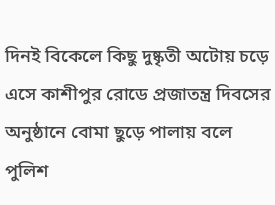দিনই বিকেলে কিছু দুষ্কৃতী অটোয় চড়ে এসে কাশীপুর রোডে প্রজাতন্ত্র দিবসের অনুষ্ঠানে বোমা ছুড়ে পালায় বলে পুলিশ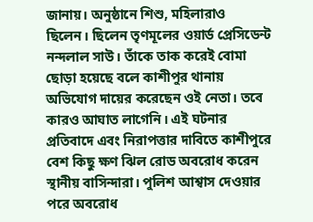জানায়। অনুষ্ঠানে শিশু, মহিলারাও ছিলেন। ছিলেন তৃণমূলের ওয়ার্ড প্রেসিডেন্ট নন্দলাল সাউ। তাঁকে তাক করেই বোমা ছোড়া হয়েছে বলে কাশীপুর থানায় অভিযোগ দায়ের করেছেন ওই নেতা। তবে কারও আঘাত লাগেনি। এই ঘটনার প্রতিবাদে এবং নিরাপত্তার দাবিতে কাশীপুরে বেশ কিছু ক্ষণ ঝিল রোড অবরোধ করেন স্থানীয় বাসিন্দারা। পুলিশ আশ্বাস দেওয়ার পরে অবরোধ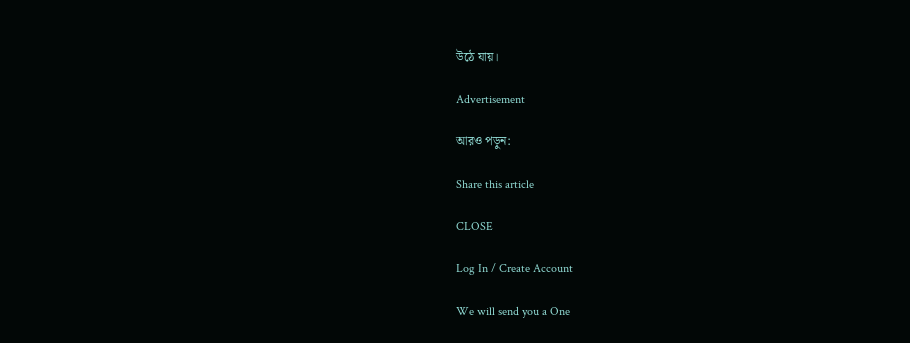উঠে যায়।

Advertisement

আরও পড়ুন:

Share this article

CLOSE

Log In / Create Account

We will send you a One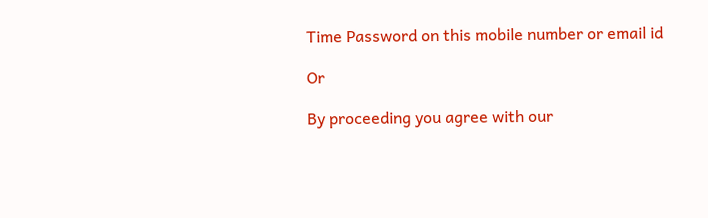Time Password on this mobile number or email id

Or

By proceeding you agree with our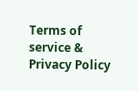Terms of service & Privacy Policy